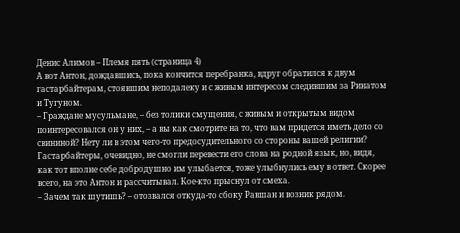Денис Алимов – Племя пять (страница 4)
А вот Антон, дождавшись, пока кончится перебранка, вдруг обратился к двум гастарбайтерам, стоявшим неподалеку и с живым интересом следившим за Ринатом и Тугуном.
– Граждане мусульмане, – без толики смущения, с живым и открытым видом поинтересовался он у них, – а вы как смотрите на то, что вам придется иметь дело со свининой? Нету ли в этом чего-то предосудительного со стороны вашей религии?
Гастарбайтеры, очевидно, не смогли перевести его слова на родной язык, но, видя, как тот вполне себе добродушно им улыбается, тоже улыбнулись ему в ответ. Скорее всего, на это Антон и рассчитывал. Кое-кто прыснул от смеха.
– Зачем так шутишь? – отозвался откуда-то сбоку Равшан и возник рядом.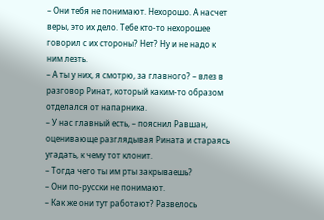– Они тебя не понимают. Нехорошо. А насчет веры, это их дело. Тебе кто-то нехорошее говорил с их стороны? Нет? Ну и не надо к ним лезть.
– А ты у них, я смотрю, за главного? – влез в разговор Ринат, который каким-то образом отделался от напарника.
– У нас главный есть, – пояснил Равшан, оценивающе разглядывая Рината и стараясь угадать, к чему тот клонит.
– Тогда чего ты им рты закрываешь?
– Они по-русски не понимают.
– Как же они тут работают? Развелось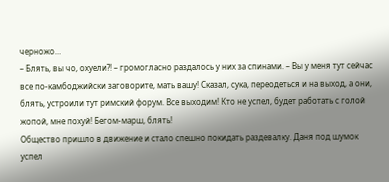черножо…
– Блять, вы чо, охуели?! – громогласно раздалось у них за спинами. – Вы у меня тут сейчас все по-камбоджийски заговорите, мать вашу! Сказал, сука, переодеться и на выход, а они, блять, устроили тут римский форум. Все выходим! Кто не успел, будет работать с голой жопой, мне похуй! Бегом-марш, блять!
Общество пришло в движение и стало спешно покидать раздевалку. Даня под шумок успел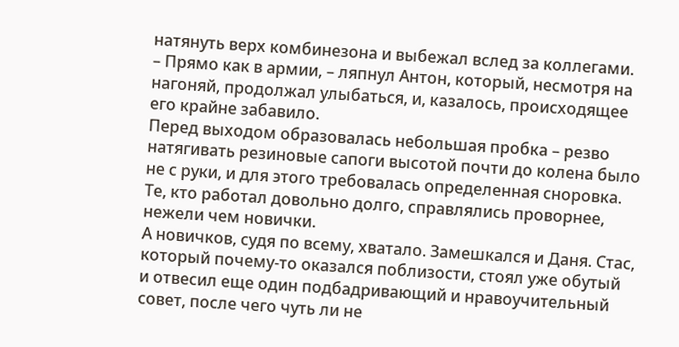натянуть верх комбинезона и выбежал вслед за коллегами.
– Прямо как в армии, – ляпнул Антон, который, несмотря на нагоняй, продолжал улыбаться, и, казалось, происходящее его крайне забавило.
Перед выходом образовалась небольшая пробка – резво натягивать резиновые сапоги высотой почти до колена было не с руки, и для этого требовалась определенная сноровка. Те, кто работал довольно долго, справлялись проворнее, нежели чем новички.
А новичков, судя по всему, хватало. Замешкался и Даня. Стас, который почему-то оказался поблизости, стоял уже обутый и отвесил еще один подбадривающий и нравоучительный совет, после чего чуть ли не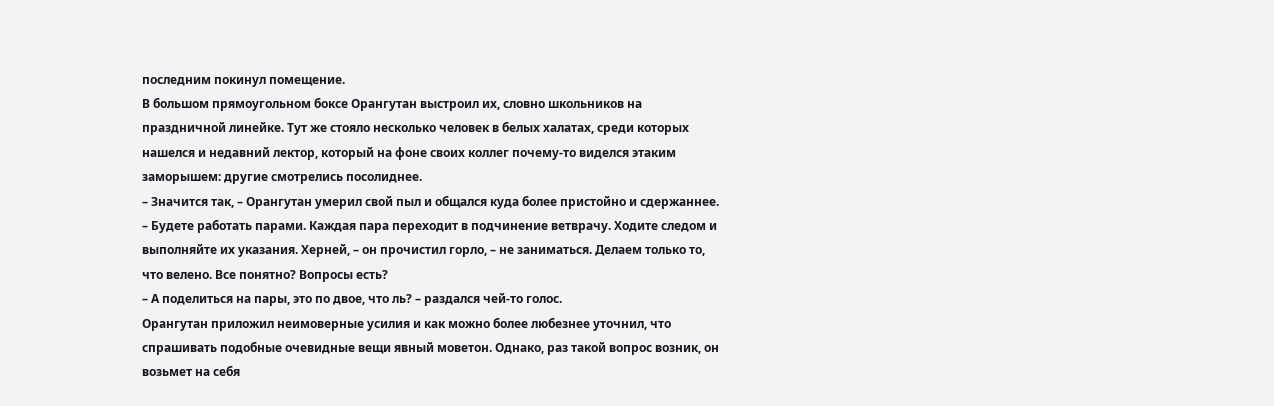последним покинул помещение.
В большом прямоугольном боксе Орангутан выстроил их, словно школьников на праздничной линейке. Тут же стояло несколько человек в белых халатах, среди которых нашелся и недавний лектор, который на фоне своих коллег почему-то виделся этаким заморышем: другие смотрелись посолиднее.
– Значится так, – Орангутан умерил свой пыл и общался куда более пристойно и сдержаннее. – Будете работать парами. Каждая пара переходит в подчинение ветврачу. Ходите следом и выполняйте их указания. Херней, – он прочистил горло, – не заниматься. Делаем только то, что велено. Все понятно? Вопросы есть?
– А поделиться на пары, это по двое, что ль? – раздался чей-то голос.
Орангутан приложил неимоверные усилия и как можно более любезнее уточнил, что спрашивать подобные очевидные вещи явный моветон. Однако, раз такой вопрос возник, он возьмет на себя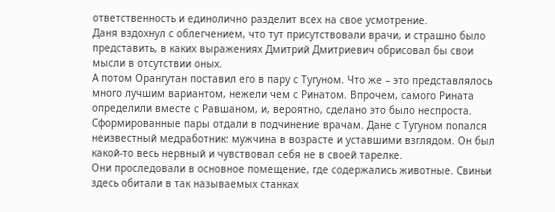ответственность и единолично разделит всех на свое усмотрение.
Даня вздохнул с облегчением, что тут присутствовали врачи, и страшно было представить, в каких выражениях Дмитрий Дмитриевич обрисовал бы свои мысли в отсутствии оных.
А потом Орангутан поставил его в пару с Тугуном. Что же – это представлялось много лучшим вариантом, нежели чем с Ринатом. Впрочем, самого Рината определили вместе с Равшаном, и, вероятно, сделано это было неспроста.
Сформированные пары отдали в подчинение врачам. Дане с Тугуном попался неизвестный медработник: мужчина в возрасте и уставшими взглядом. Он был какой-то весь нервный и чувствовал себя не в своей тарелке.
Они проследовали в основное помещение, где содержались животные. Свиньи здесь обитали в так называемых станках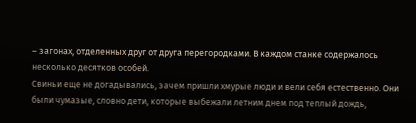– загонах, отделенных друг от друга перегородками. В каждом станке содержалось несколько десятков особей.
Свиньи еще не догадывались, зачем пришли хмурые люди и вели себя естественно. Они были чумазые, словно дети, которые выбежали летним днем под теплый дождь,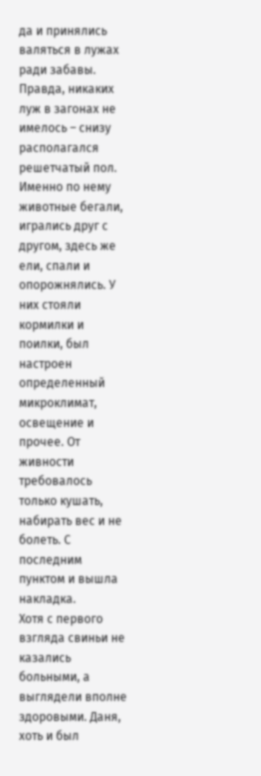да и принялись валяться в лужах ради забавы.
Правда, никаких луж в загонах не имелось – снизу располагался решетчатый пол. Именно по нему животные бегали, игрались друг с другом, здесь же ели, спали и опорожнялись. У них стояли кормилки и поилки, был настроен определенный микроклимат, освещение и прочее. От живности требовалось только кушать, набирать вес и не болеть. С последним пунктом и вышла накладка.
Хотя с первого взгляда свиньи не казались больными, а выглядели вполне здоровыми. Даня, хоть и был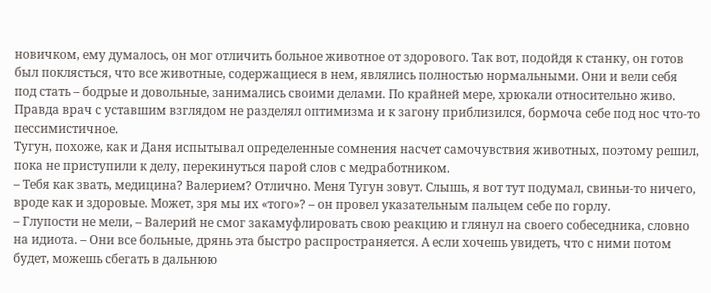новичком, ему думалось, он мог отличить больное животное от здорового. Так вот, подойдя к станку, он готов был поклясться, что все животные, содержащиеся в нем, являлись полностью нормальными. Они и вели себя под стать – бодрые и довольные, занимались своими делами. По крайней мере, хрюкали относительно живо.
Правда врач с уставшим взглядом не разделял оптимизма и к загону приблизился, бормоча себе под нос что-то пессимистичное.
Тугун, похоже, как и Даня испытывал определенные сомнения насчет самочувствия животных, поэтому решил, пока не приступили к делу, перекинуться парой слов с медработником.
– Тебя как звать, медицина? Валерием? Отлично. Меня Тугун зовут. Слышь, я вот тут подумал, свиньи-то ничего, вроде как и здоровые. Может, зря мы их «того»? – он провел указательным пальцем себе по горлу.
– Глупости не мели, – Валерий не смог закамуфлировать свою реакцию и глянул на своего собеседника, словно на идиота. – Они все больные, дрянь эта быстро распространяется. А если хочешь увидеть, что с ними потом будет, можешь сбегать в дальнюю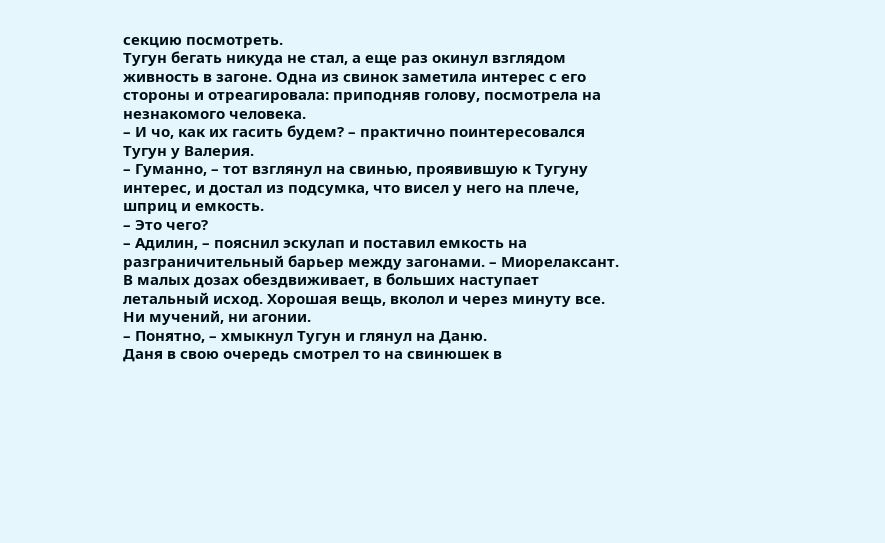секцию посмотреть.
Тугун бегать никуда не стал, а еще раз окинул взглядом живность в загоне. Одна из свинок заметила интерес с его стороны и отреагировала: приподняв голову, посмотрела на незнакомого человека.
– И чо, как их гасить будем? – практично поинтересовался Тугун у Валерия.
– Гуманно, – тот взглянул на свинью, проявившую к Тугуну интерес, и достал из подсумка, что висел у него на плече, шприц и емкость.
– Это чего?
– Адилин, – пояснил эскулап и поставил емкость на разграничительный барьер между загонами. – Миорелаксант. В малых дозах обездвиживает, в больших наступает летальный исход. Хорошая вещь, вколол и через минуту все. Ни мучений, ни агонии.
– Понятно, – хмыкнул Тугун и глянул на Даню.
Даня в свою очередь смотрел то на свинюшек в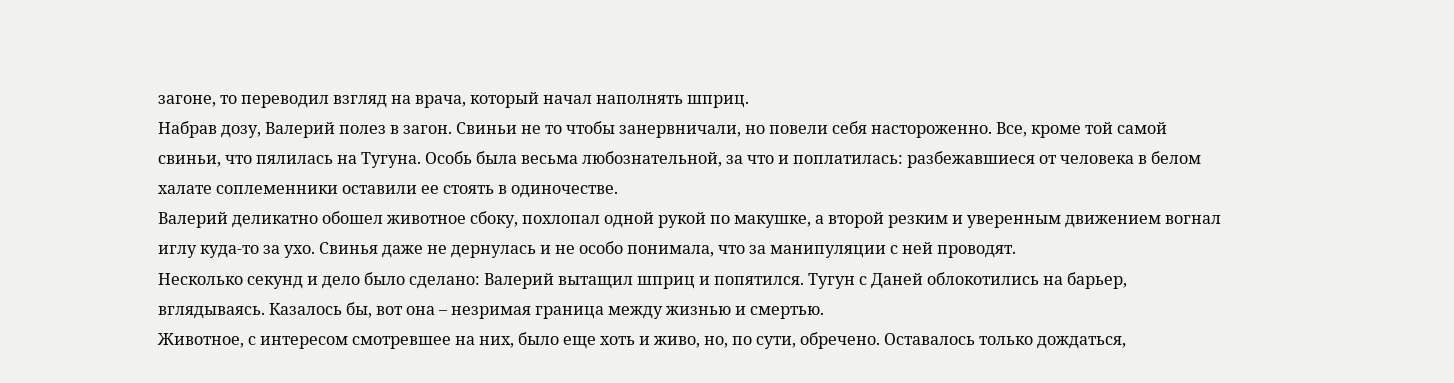загоне, то переводил взгляд на врача, который начал наполнять шприц.
Набрав дозу, Валерий полез в загон. Свиньи не то чтобы занервничали, но повели себя настороженно. Все, кроме той самой свиньи, что пялилась на Тугуна. Особь была весьма любознательной, за что и поплатилась: разбежавшиеся от человека в белом халате соплеменники оставили ее стоять в одиночестве.
Валерий деликатно обошел животное сбоку, похлопал одной рукой по макушке, а второй резким и уверенным движением вогнал иглу куда-то за ухо. Свинья даже не дернулась и не особо понимала, что за манипуляции с ней проводят.
Несколько секунд и дело было сделано: Валерий вытащил шприц и попятился. Тугун с Даней облокотились на барьер, вглядываясь. Казалось бы, вот она – незримая граница между жизнью и смертью.
Животное, с интересом смотревшее на них, было еще хоть и живо, но, по сути, обречено. Оставалось только дождаться,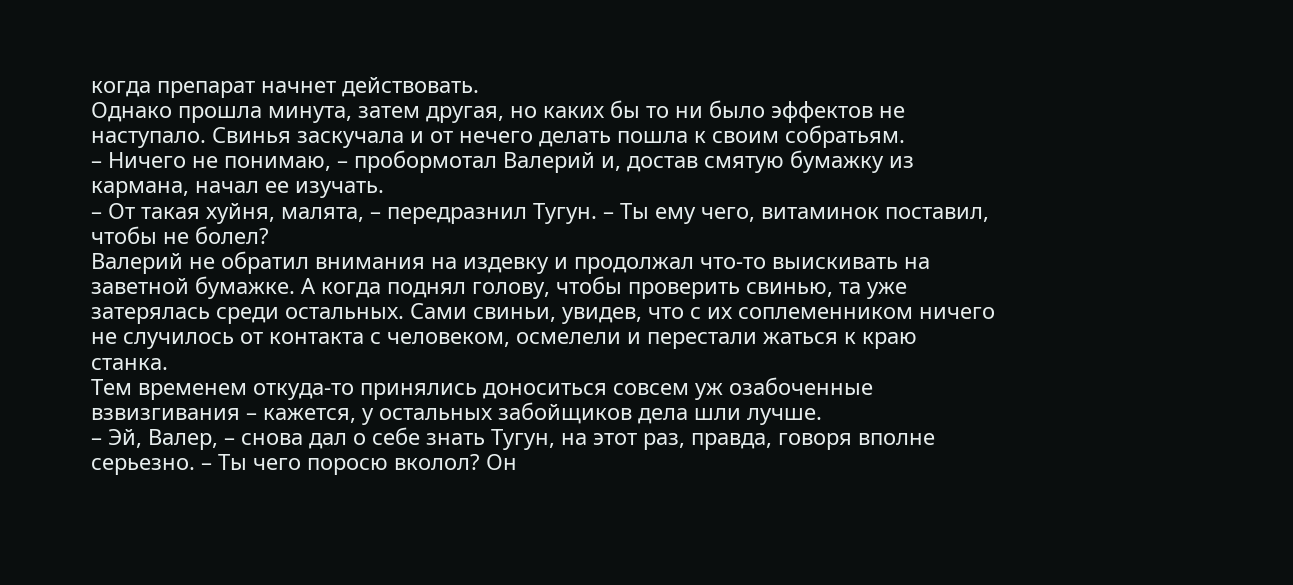когда препарат начнет действовать.
Однако прошла минута, затем другая, но каких бы то ни было эффектов не наступало. Свинья заскучала и от нечего делать пошла к своим собратьям.
– Ничего не понимаю, – пробормотал Валерий и, достав смятую бумажку из кармана, начал ее изучать.
– От такая хуйня, малята, – передразнил Тугун. – Ты ему чего, витаминок поставил, чтобы не болел?
Валерий не обратил внимания на издевку и продолжал что-то выискивать на заветной бумажке. А когда поднял голову, чтобы проверить свинью, та уже затерялась среди остальных. Сами свиньи, увидев, что с их соплеменником ничего не случилось от контакта с человеком, осмелели и перестали жаться к краю станка.
Тем временем откуда-то принялись доноситься совсем уж озабоченные взвизгивания – кажется, у остальных забойщиков дела шли лучше.
– Эй, Валер, – снова дал о себе знать Тугун, на этот раз, правда, говоря вполне серьезно. – Ты чего поросю вколол? Он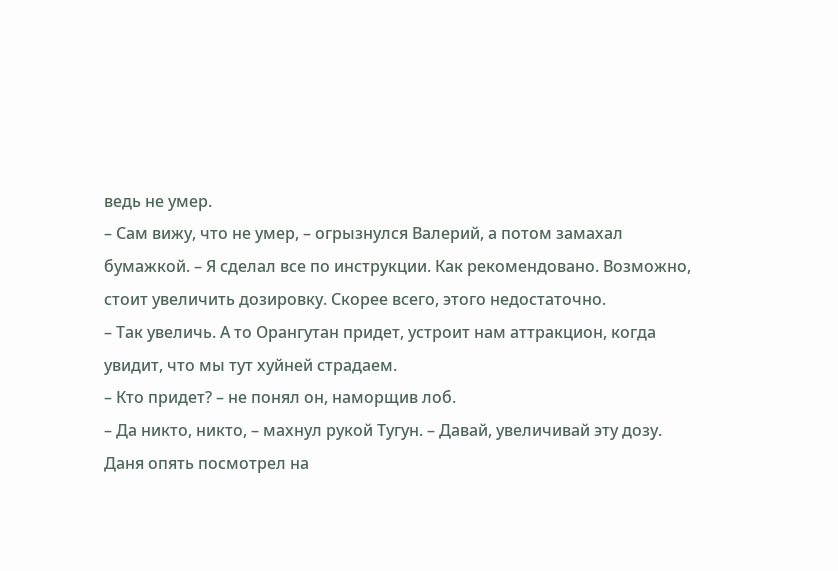ведь не умер.
– Сам вижу, что не умер, – огрызнулся Валерий, а потом замахал бумажкой. – Я сделал все по инструкции. Как рекомендовано. Возможно, стоит увеличить дозировку. Скорее всего, этого недостаточно.
– Так увеличь. А то Орангутан придет, устроит нам аттракцион, когда увидит, что мы тут хуйней страдаем.
– Кто придет? – не понял он, наморщив лоб.
– Да никто, никто, – махнул рукой Тугун. – Давай, увеличивай эту дозу.
Даня опять посмотрел на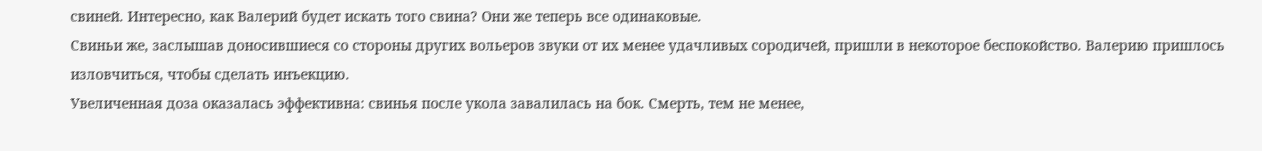свиней. Интересно, как Валерий будет искать того свина? Они же теперь все одинаковые.
Свиньи же, заслышав доносившиеся со стороны других вольеров звуки от их менее удачливых сородичей, пришли в некоторое беспокойство. Валерию пришлось изловчиться, чтобы сделать инъекцию.
Увеличенная доза оказалась эффективна: свинья после укола завалилась на бок. Смерть, тем не менее,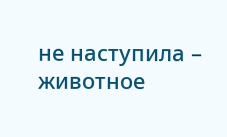не наступила – животное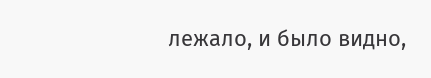лежало, и было видно,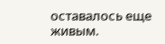оставалось еще живым.